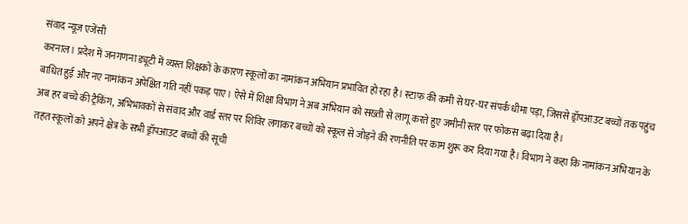संवाद न्यूज एजेंसी
करनाल। प्रदेश में जनगणना ड्यूटी में व्यस्त शिक्षकों के कारण स्कूलों का नामांकन अभियान प्रभावित हो रहा है। स्टाफ की कमी से घर-घर संपर्क धीमा पड़ा, जिससे ड्रॉपआउट बच्चों तक पहुंच बाधित हुई और नए नामांकन अपेक्षित गति नहीं पकड़ पाए। ऐसे में शिक्षा विभाग ने अब अभियान को सख्ती से लागू करते हुए जमीनी स्तर पर फोकस बढ़ा दिया है।
अब हर बच्चे की ट्रैकिंग, अभिभावकों से संवाद और वार्ड स्तर पर शिविर लगाकर बच्चों को स्कूल से जोड़ने की रणनीति पर काम शुरू कर दिया गया है। विभाग ने कहा कि नामांकन अभियान के तहत स्कूलों को अपने क्षेत्र के सभी ड्रॉपआउट बच्चों की सूची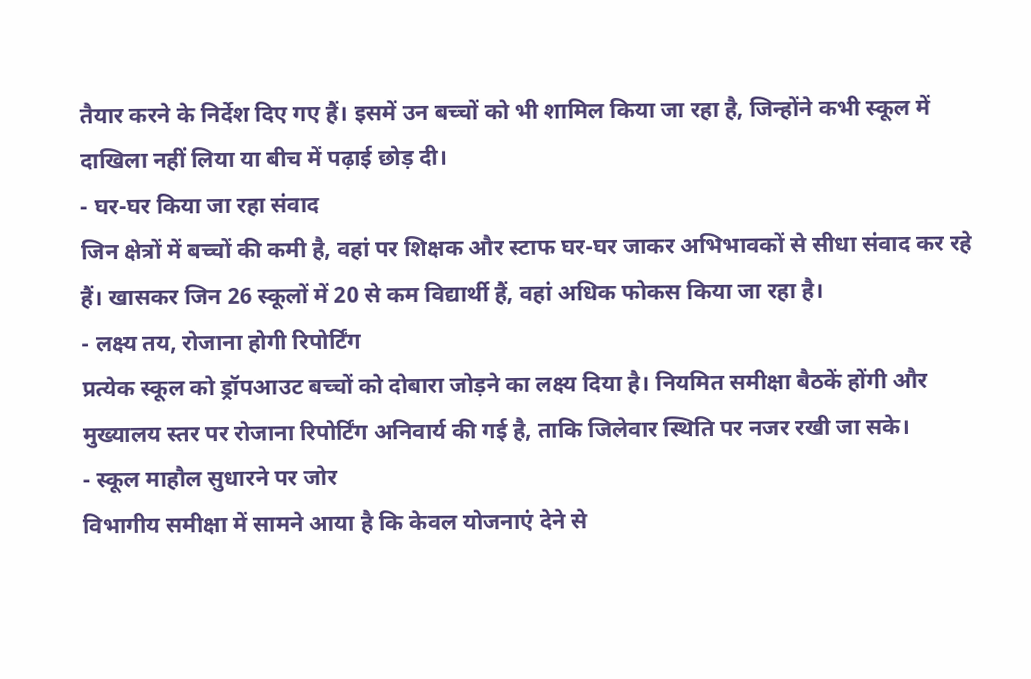तैयार करने के निर्देश दिए गए हैं। इसमें उन बच्चों को भी शामिल किया जा रहा है, जिन्होंने कभी स्कूल में दाखिला नहीं लिया या बीच में पढ़ाई छोड़ दी।
- घर-घर किया जा रहा संवाद
जिन क्षेत्रों में बच्चों की कमी है, वहां पर शिक्षक और स्टाफ घर-घर जाकर अभिभावकों से सीधा संवाद कर रहे हैं। खासकर जिन 26 स्कूलों में 20 से कम विद्यार्थी हैं, वहां अधिक फोकस किया जा रहा है।
- लक्ष्य तय, रोजाना होगी रिपोर्टिंग
प्रत्येक स्कूल को ड्रॉपआउट बच्चों को दोबारा जोड़ने का लक्ष्य दिया है। नियमित समीक्षा बैठकें होंगी और मुख्यालय स्तर पर रोजाना रिपोर्टिंग अनिवार्य की गई है, ताकि जिलेवार स्थिति पर नजर रखी जा सके।
- स्कूल माहौल सुधारने पर जोर
विभागीय समीक्षा में सामने आया है कि केवल योजनाएं देने से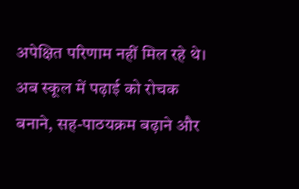अपेक्षित परिणाम नहीं मिल रहे थे। अब स्कूल में पढ़ाई को रोचक बनाने, सह-पाठयक्रम बढ़ाने और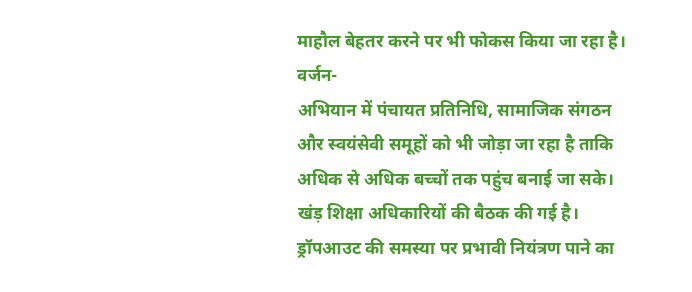माहौल बेहतर करने पर भी फोकस किया जा रहा है।
वर्जन-
अभियान में पंचायत प्रतिनिधि, सामाजिक संगठन और स्वयंसेवी समूहों को भी जोड़ा जा रहा है ताकि अधिक से अधिक बच्चों तक पहुंच बनाई जा सके। खंड़ शिक्षा अधिकारियों की बैठक की गई है। ड्रॉपआउट की समस्या पर प्रभावी नियंत्रण पाने का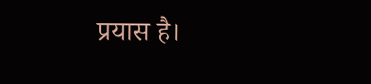प्रयास है।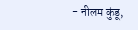- नीलम कुंडू,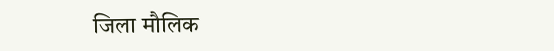जिला मौलिक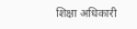शिक्षा अधिकारी